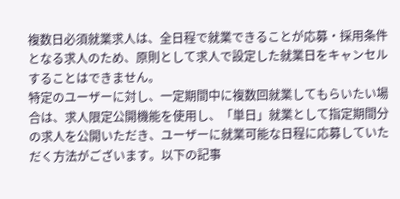複数日必須就業求人は、全日程で就業できることが応募・採用条件となる求人のため、原則として求人で設定した就業日をキャンセルすることはできません。
特定のユーザーに対し、一定期間中に複数回就業してもらいたい場合は、求人限定公開機能を使用し、「単日」就業として指定期間分の求人を公開いただき、ユーザーに就業可能な日程に応募していただく方法がございます。以下の記事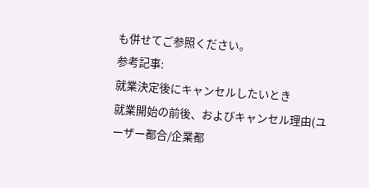も併せてご参照ください。
参考記事:
就業決定後にキャンセルしたいとき
就業開始の前後、およびキャンセル理由(ユーザー都合/企業都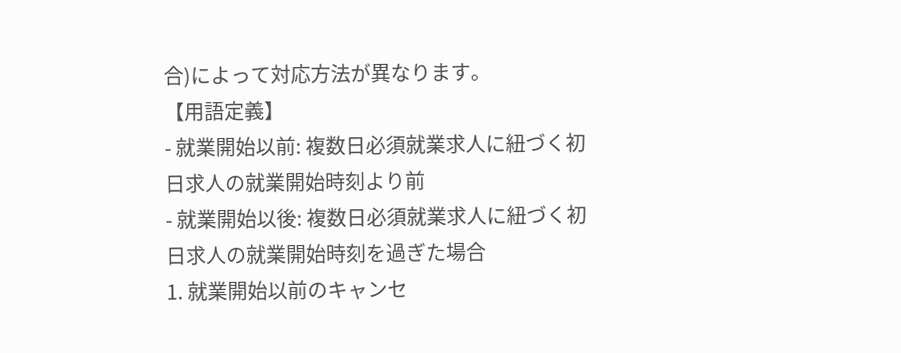合)によって対応方法が異なります。
【用語定義】
- 就業開始以前: 複数日必須就業求人に紐づく初日求人の就業開始時刻より前
- 就業開始以後: 複数日必須就業求人に紐づく初日求人の就業開始時刻を過ぎた場合
1. 就業開始以前のキャンセ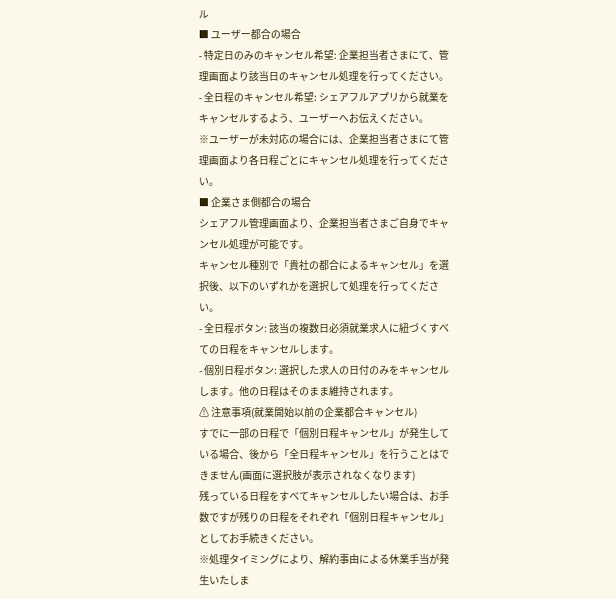ル
■ ユーザー都合の場合
- 特定日のみのキャンセル希望: 企業担当者さまにて、管理画面より該当日のキャンセル処理を行ってください。
- 全日程のキャンセル希望: シェアフルアプリから就業をキャンセルするよう、ユーザーへお伝えください。
※ユーザーが未対応の場合には、企業担当者さまにて管理画面より各日程ごとにキャンセル処理を行ってください。
■ 企業さま側都合の場合
シェアフル管理画面より、企業担当者さまご自身でキャンセル処理が可能です。
キャンセル種別で「貴社の都合によるキャンセル」を選択後、以下のいずれかを選択して処理を行ってください。
- 全日程ボタン: 該当の複数日必須就業求人に紐づくすべての日程をキャンセルします。
- 個別日程ボタン: 選択した求人の日付のみをキャンセルします。他の日程はそのまま維持されます。
⚠ 注意事項(就業開始以前の企業都合キャンセル)
すでに一部の日程で「個別日程キャンセル」が発生している場合、後から「全日程キャンセル」を行うことはできません(画面に選択肢が表示されなくなります)
残っている日程をすべてキャンセルしたい場合は、お手数ですが残りの日程をそれぞれ「個別日程キャンセル」としてお手続きください。
※処理タイミングにより、解約事由による休業手当が発生いたしま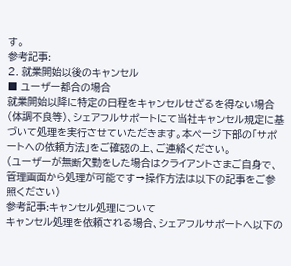す。
参考記事:
2. 就業開始以後のキャンセル
■ ユーザー都合の場合
就業開始以降に特定の日程をキャンセルせざるを得ない場合(体調不良等)、シェアフルサポートにて当社キャンセル規定に基づいて処理を実行させていただきます。本ページ下部の「サポートへの依頼方法」をご確認の上、ご連絡ください。
(ユーザーが無断欠勤をした場合はクライアントさまご自身で、管理画面から処理が可能です→操作方法は以下の記事をご参照ください)
参考記事:キャンセル処理について
キャンセル処理を依頼される場合、シェアフルサポートへ以下の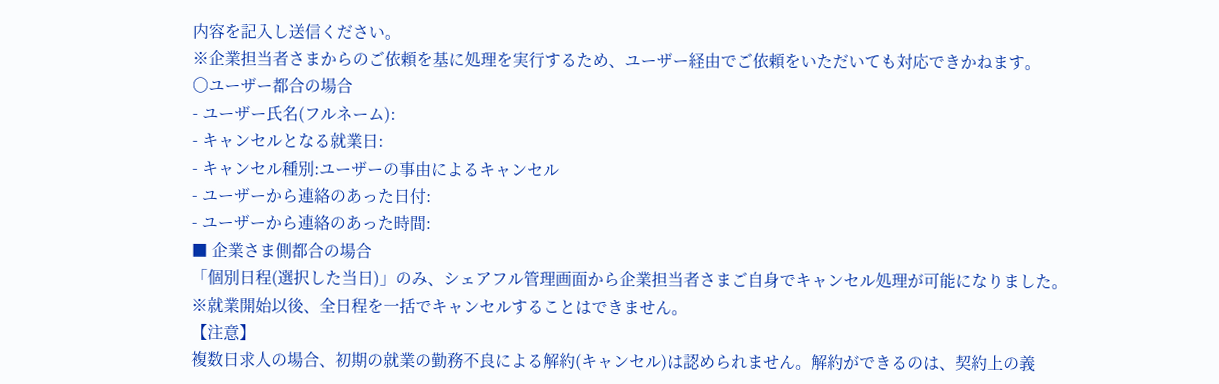内容を記入し送信ください。
※企業担当者さまからのご依頼を基に処理を実行するため、ユーザー経由でご依頼をいただいても対応できかねます。
〇ユーザー都合の場合
- ユーザー氏名(フルネーム):
- キャンセルとなる就業日:
- キャンセル種別:ユーザーの事由によるキャンセル
- ユーザーから連絡のあった日付:
- ユーザーから連絡のあった時間:
■ 企業さま側都合の場合
「個別日程(選択した当日)」のみ、シェアフル管理画面から企業担当者さまご自身でキャンセル処理が可能になりました。
※就業開始以後、全日程を一括でキャンセルすることはできません。
【注意】
複数日求人の場合、初期の就業の勤務不良による解約(キャンセル)は認められません。解約ができるのは、契約上の義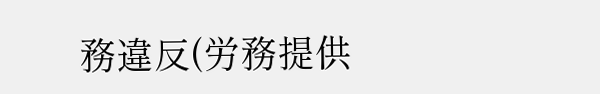務違反(労務提供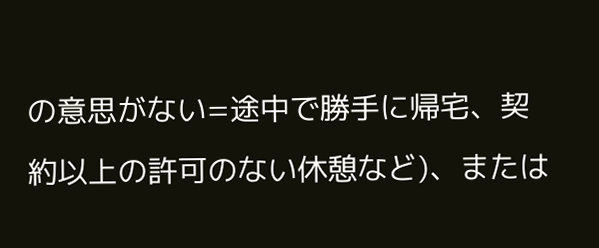の意思がない=途中で勝手に帰宅、契約以上の許可のない休憩など)、または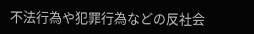不法行為や犯罪行為などの反社会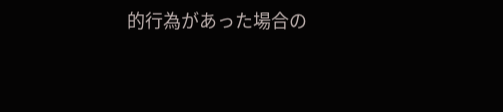的行為があった場合の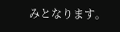みとなります。